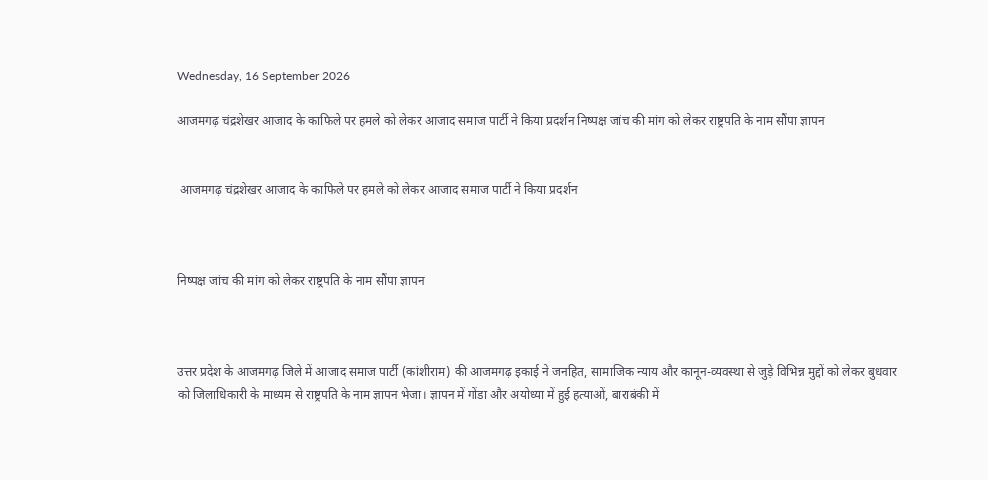Wednesday, 16 September 2026

आजमगढ़ चंद्रशेखर आजाद के काफिले पर हमले को लेकर आजाद समाज पार्टी ने किया प्रदर्शन निष्पक्ष जांच की मांग को लेकर राष्ट्रपति के नाम सौंपा ज्ञापन


 आजमगढ़ चंद्रशेखर आजाद के काफिले पर हमले को लेकर आजाद समाज पार्टी ने किया प्रदर्शन



निष्पक्ष जांच की मांग को लेकर राष्ट्रपति के नाम सौंपा ज्ञापन



उत्तर प्रदेश के आजमगढ़ जिले में आजाद समाज पार्टी (कांशीराम) की आजमगढ़ इकाई ने जनहित, सामाजिक न्याय और कानून-व्यवस्था से जुड़े विभिन्न मुद्दों को लेकर बुधवार को जिलाधिकारी के माध्यम से राष्ट्रपति के नाम ज्ञापन भेजा। ज्ञापन में गोंडा और अयोध्या में हुई हत्याओं, बाराबंकी में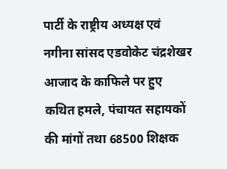पार्टी के राष्ट्रीय अध्यक्ष एवं नगीना सांसद एडवोकेट चंद्रशेखर आजाद के काफिले पर हुए कथित हमले, पंचायत सहायकों की मांगों तथा 68500 शिक्षक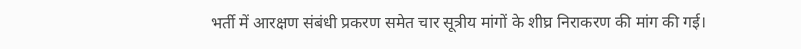भर्ती में आरक्षण संबंधी प्रकरण समेत चार सूत्रीय मांगों के शीघ्र निराकरण की मांग की गई।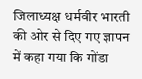जिलाध्यक्ष धर्मवीर भारती की ओर से दिए गए ज्ञापन में कहा गया कि गोंडा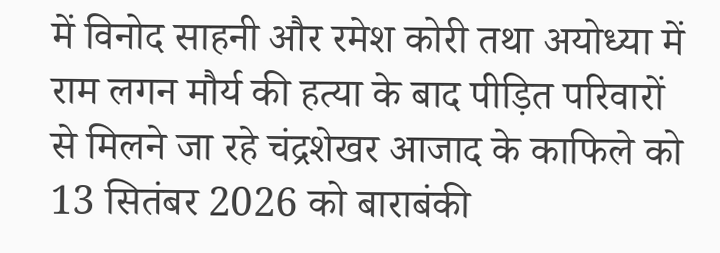में विनोद साहनी और रमेश कोरी तथा अयोध्या में राम लगन मौर्य की हत्या के बाद पीड़ित परिवारों से मिलने जा रहे चंद्रशेखर आजाद के काफिले को 13 सितंबर 2026 को बाराबंकी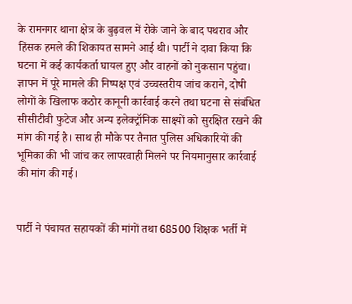के रामनगर थाना क्षेत्र के बुढ़वल में रोके जाने के बाद पथराव और हिंसक हमले की शिकायत सामने आई थी। पार्टी ने दावा किया कि घटना में कई कार्यकर्ता घायल हुए और वाहनों को नुकसान पहुंचा। ज्ञापन में पूरे मामले की निष्पक्ष एवं उच्चस्तरीय जांच कराने, दोषी लोगों के खिलाफ कठोर कानूनी कार्रवाई करने तथा घटना से संबंधित सीसीटीवी फुटेज और अन्य इलेक्ट्रॉनिक साक्ष्यों को सुरक्षित रखने की मांग की गई है। साथ ही मौके पर तैनात पुलिस अधिकारियों की भूमिका की भी जांच कर लापरवाही मिलने पर नियमानुसार कार्रवाई की मांग की गई।


पार्टी ने पंचायत सहायकों की मांगों तथा 68500 शिक्षक भर्ती में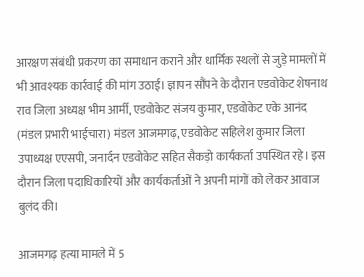आरक्षण संबंधी प्रकरण का समाधान कराने और धार्मिक स्थलों से जुड़े मामलों में भी आवश्यक कार्रवाई की मांग उठाई। ज्ञापन सौंपने के दौरान एडवोकेट शेषनाथ राव जिला अध्यक्ष भीम आर्मी, एडवोकेट संजय कुमार, एडवोकेट एके आनंद (मंडल प्रभारी भाईचारा) मंडल आजमगढ़, एडवोकेट सहिलेश कुमार जिला उपाध्यक्ष एएसपी, जनार्दन एडवोकेट सहित सैकड़ो कार्यकर्ता उपस्थित रहे। इस दौरान जिला पदाधिकारियों और कार्यकर्ताओं ने अपनी मांगों को लेकर आवाज बुलंद की।

आजमगढ़ हत्या मामले में 5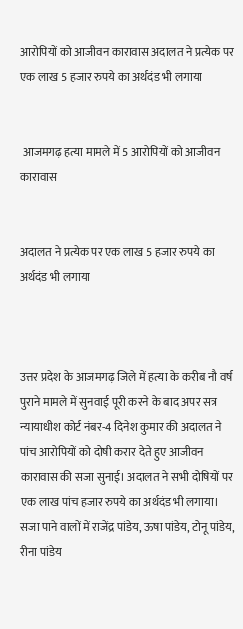आरोपियों को आजीवन कारावास अदालत ने प्रत्येक पर एक लाख 5 हजार रुपये का अर्थदंड भी लगाया


 आजमगढ़ हत्या मामले में 5 आरोपियों को आजीवन कारावास


अदालत ने प्रत्येक पर एक लाख 5 हजार रुपये का अर्थदंड भी लगाया



उत्तर प्रदेश के आजमगढ़ जिले में हत्या के करीब नौ वर्ष पुराने मामले में सुनवाई पूरी करने के बाद अपर सत्र न्यायाधीश कोर्ट नंबर-4 दिनेश कुमार की अदालत ने पांच आरोपियों को दोषी करार देते हुए आजीवन कारावास की सजा सुनाई। अदालत ने सभी दोषियों पर एक लाख पांच हजार रुपये का अर्थदंड भी लगाया। सजा पाने वालों में राजेंद्र पांडेय, ऊषा पांडेय, टोनू पांडेय, रीना पांडेय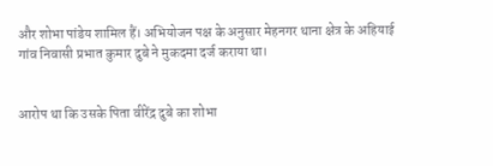और शोभा पांडेय शामिल हैं। अभियोजन पक्ष के अनुसार मेहनगर थाना क्षेत्र के अहियाई गांव निवासी प्रभात कुमार दुबे ने मुकदमा दर्ज कराया था।


आरोप था कि उसके पिता वीरेंद्र दुबे का शोभा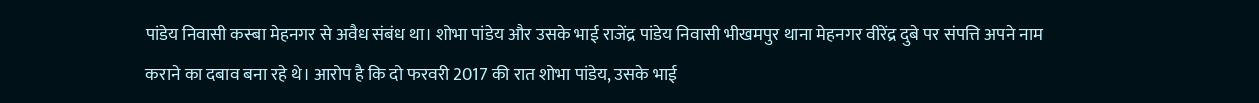पांडेय निवासी कस्बा मेहनगर से अवैध संबंध था। शोभा पांडेय और उसके भाई राजेंद्र पांडेय निवासी भीखमपुर थाना मेहनगर वीरेंद्र दुबे पर संपत्ति अपने नाम कराने का दबाव बना रहे थे। आरोप है कि दो फरवरी 2017 की रात शोभा पांडेय, उसके भाई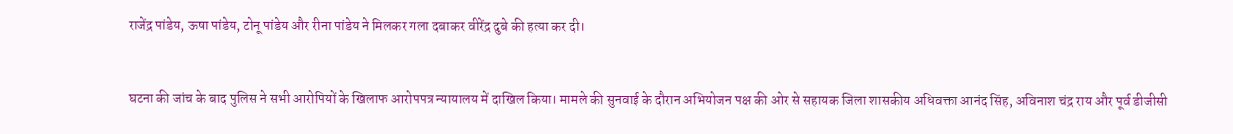राजेंद्र पांडेय, ऊषा पांडेय, टोनू पांडेय और रीना पांडेय ने मिलकर गला दबाकर वीरेंद्र दुबे की हत्या कर दी।


घटना की जांच के बाद पुलिस ने सभी आरोपियों के खिलाफ आरोपपत्र न्यायालय में दाखिल किया। मामले की सुनवाई के दौरान अभियोजन पक्ष की ओर से सहायक जिला शासकीय अधिवक्ता आनंद सिंह, अविनाश चंद्र राय और पूर्व डीजीसी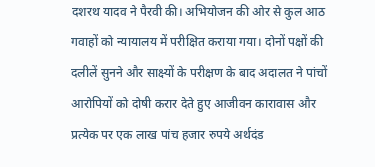दशरथ यादव ने पैरवी की। अभियोजन की ओर से कुल आठ गवाहों को न्यायालय में परीक्षित कराया गया। दोनों पक्षों की दलीलें सुनने और साक्ष्यों के परीक्षण के बाद अदालत ने पांचों आरोपियों को दोषी करार देते हुए आजीवन कारावास और प्रत्येक पर एक लाख पांच हजार रुपये अर्थदंड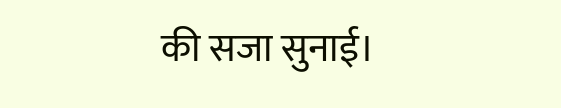की सजा सुनाई।